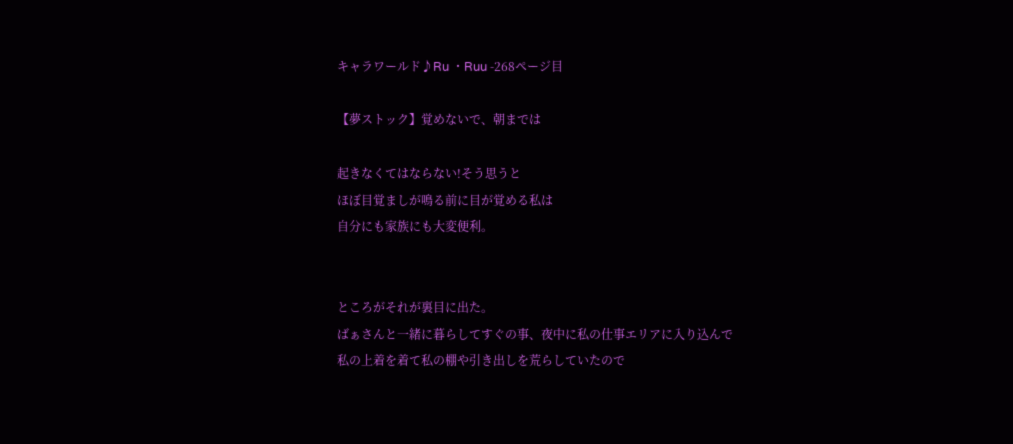キャラワールド♪Ru ・Ruu -268ページ目

【夢ストック】覚めないで、朝までは

起きなくてはならない!そう思うと
ほぼ目覚ましが鳴る前に目が覚める私は
自分にも家族にも大変便利。


ところがそれが裏目に出た。
ばぁさんと一緒に暮らしてすぐの事、夜中に私の仕事エリアに入り込んで
私の上着を着て私の棚や引き出しを荒らしていたので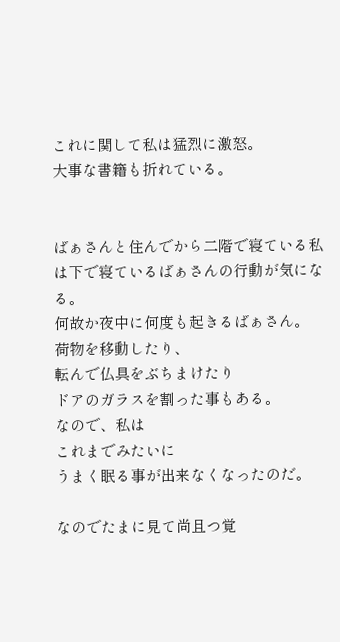これに関して私は猛烈に激怒。
大事な書籍も折れている。


ばぁさんと住んでから二階で寝ている私は下で寝ているばぁさんの行動が気になる。
何故か夜中に何度も起きるばぁさん。
荷物を移動したり、
転んで仏具をぶちまけたり
ドアのガラスを割った事もある。
なので、私は
これまでみたいに
うまく眠る事が出来なくなったのだ。

なのでたまに見て尚且つ覚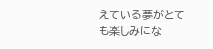えている夢がとても楽しみにな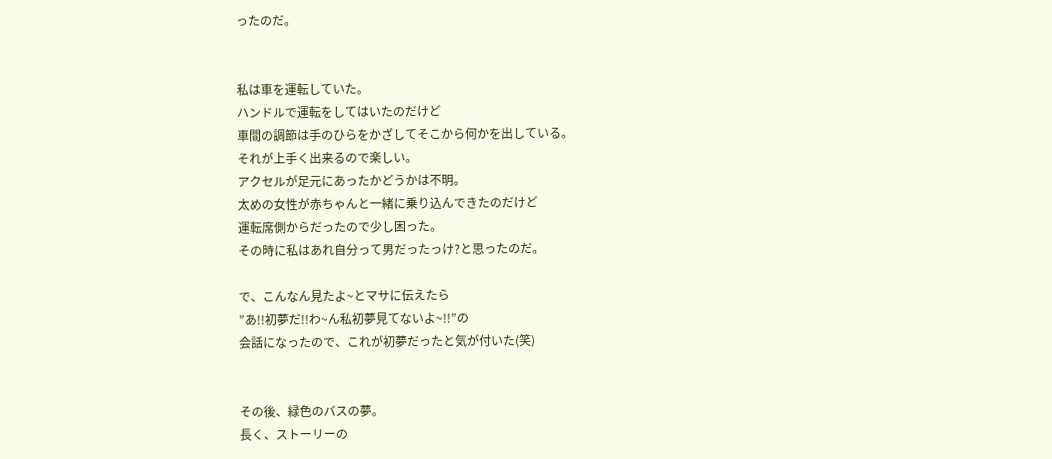ったのだ。


私は車を運転していた。
ハンドルで運転をしてはいたのだけど
車間の調節は手のひらをかざしてそこから何かを出している。
それが上手く出来るので楽しい。
アクセルが足元にあったかどうかは不明。
太めの女性が赤ちゃんと一緒に乗り込んできたのだけど
運転席側からだったので少し困った。
その時に私はあれ自分って男だったっけ?と思ったのだ。

で、こんなん見たよ~とマサに伝えたら
”あ!!初夢だ!!わ~ん私初夢見てないよ~!!”の
会話になったので、これが初夢だったと気が付いた(笑)


その後、緑色のバスの夢。
長く、ストーリーの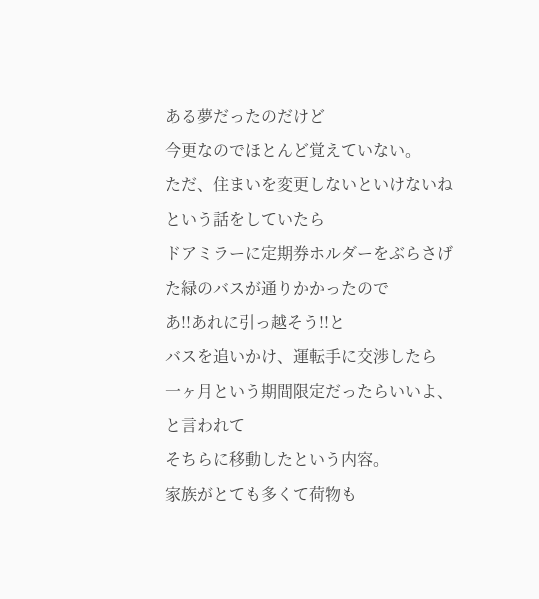ある夢だったのだけど
今更なのでほとんど覚えていない。
ただ、住まいを変更しないといけないねという話をしていたら
ドアミラーに定期券ホルダーをぶらさげた緑のバスが通りかかったので
あ!!あれに引っ越そう!!と
バスを追いかけ、運転手に交渉したら
一ヶ月という期間限定だったらいいよ、と言われて
そちらに移動したという内容。
家族がとても多くて荷物も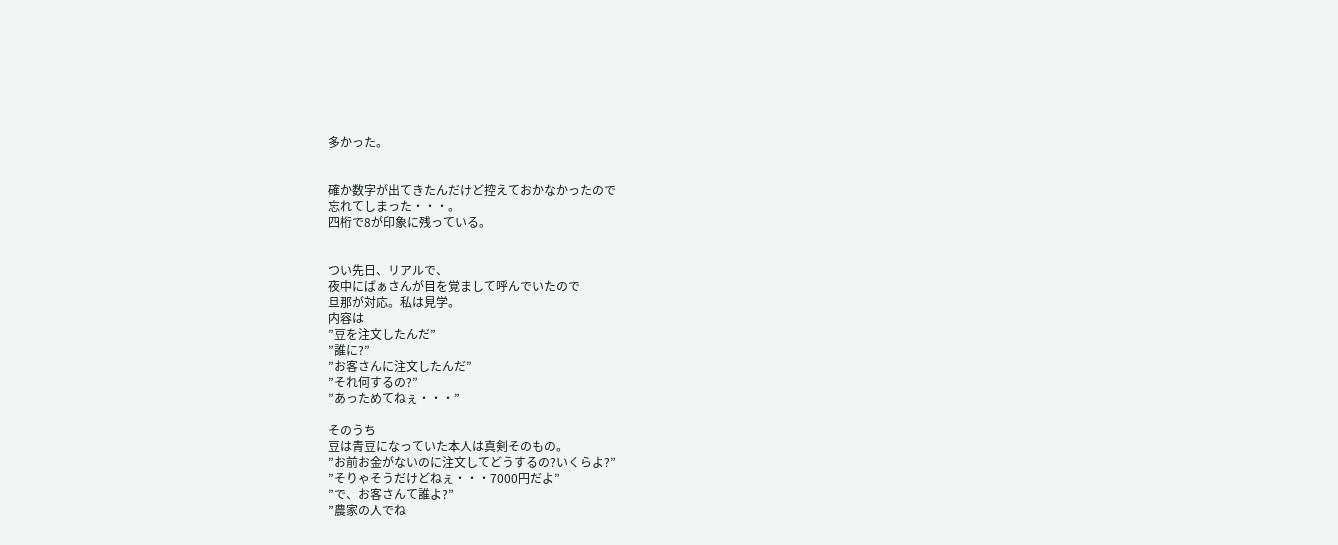多かった。


確か数字が出てきたんだけど控えておかなかったので
忘れてしまった・・・。
四桁で8が印象に残っている。


つい先日、リアルで、
夜中にばぁさんが目を覚まして呼んでいたので
旦那が対応。私は見学。
内容は
”豆を注文したんだ”
”誰に?”
”お客さんに注文したんだ”
”それ何するの?”
”あっためてねぇ・・・”

そのうち
豆は青豆になっていた本人は真剣そのもの。
”お前お金がないのに注文してどうするの?いくらよ?”
”そりゃそうだけどねぇ・・・7000円だよ”
”で、お客さんて誰よ?”
”農家の人でね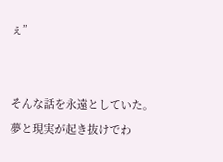ぇ”


そんな話を永遠としていた。
夢と現実が起き抜けでわ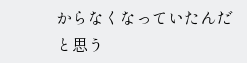からなくなっていたんだと思う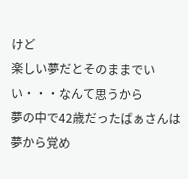けど
楽しい夢だとそのままでいい・・・なんて思うから
夢の中で42歳だったばぁさんは夢から覚め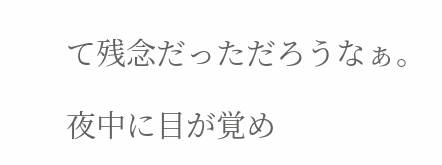て残念だっただろうなぁ。

夜中に目が覚め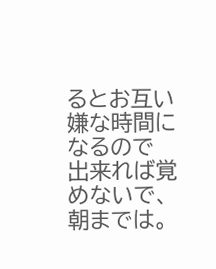るとお互い嫌な時間になるので
出来れば覚めないで、朝までは。